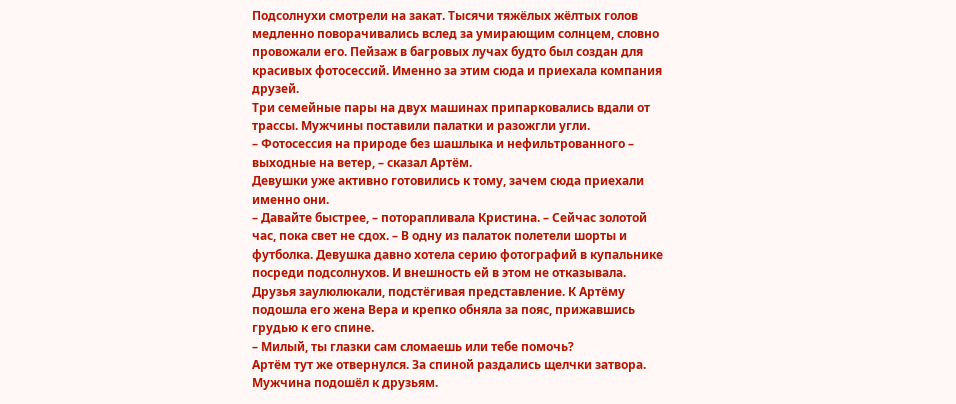Подсолнухи смотрели на закат. Тысячи тяжёлых жёлтых голов медленно поворачивались вслед за умирающим солнцем, словно провожали его. Пейзаж в багровых лучах будто был создан для красивых фотосессий. Именно за этим сюда и приехала компания друзей.
Три семейные пары на двух машинах припарковались вдали от трассы. Мужчины поставили палатки и разожгли угли.
– Фотосессия на природе без шашлыка и нефильтрованного – выходные на ветер, – сказал Артём.
Девушки уже активно готовились к тому, зачем сюда приехали именно они.
– Давайте быстрее, – поторапливала Кристина. – Сейчас золотой час, пока свет не сдох. – В одну из палаток полетели шорты и футболка. Девушка давно хотела серию фотографий в купальнике посреди подсолнухов. И внешность ей в этом не отказывала.
Друзья заулюлюкали, подстёгивая представление. К Артёму подошла его жена Вера и крепко обняла за пояс, прижавшись грудью к его спине.
– Милый, ты глазки сам сломаешь или тебе помочь?
Артём тут же отвернулся. За спиной раздались щелчки затвора. Мужчина подошёл к друзьям.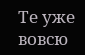Те уже вовсю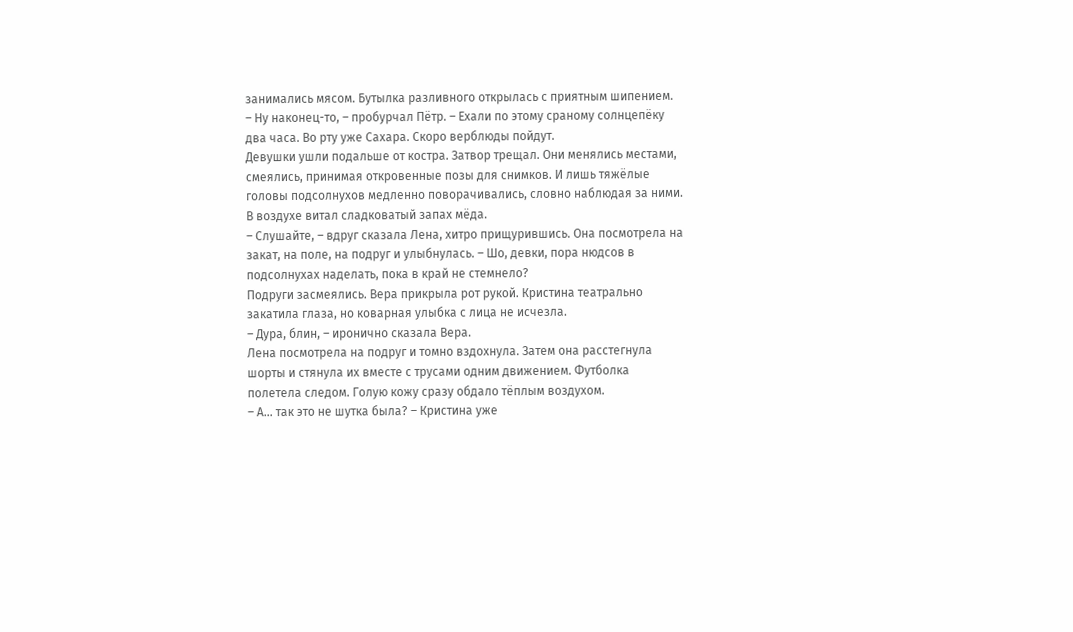занимались мясом. Бутылка разливного открылась с приятным шипением.
– Ну наконец-то, – пробурчал Пётр. – Ехали по этому сраному солнцепёку два часа. Во рту уже Сахара. Скоро верблюды пойдут.
Девушки ушли подальше от костра. Затвор трещал. Они менялись местами, смеялись, принимая откровенные позы для снимков. И лишь тяжёлые головы подсолнухов медленно поворачивались, словно наблюдая за ними. В воздухе витал сладковатый запах мёда.
– Слушайте, – вдруг сказала Лена, хитро прищурившись. Она посмотрела на закат, на поле, на подруг и улыбнулась. – Шо, девки, пора нюдсов в подсолнухах наделать, пока в край не стемнело?
Подруги засмеялись. Вера прикрыла рот рукой. Кристина театрально закатила глаза, но коварная улыбка с лица не исчезла.
– Дура, блин, – иронично сказала Вера.
Лена посмотрела на подруг и томно вздохнула. Затем она расстегнула шорты и стянула их вместе с трусами одним движением. Футболка полетела следом. Голую кожу сразу обдало тёплым воздухом.
– А… так это не шутка была? – Кристина уже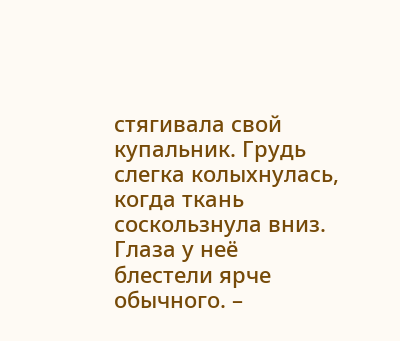стягивала свой купальник. Грудь слегка колыхнулась, когда ткань соскользнула вниз. Глаза у неё блестели ярче обычного. –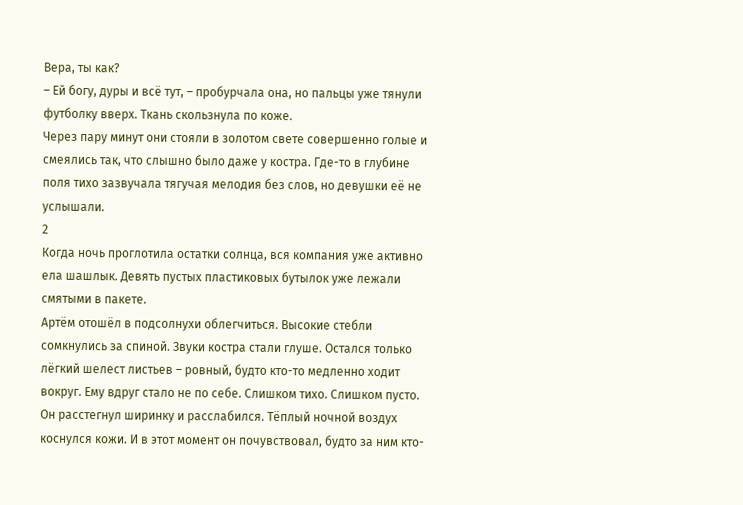Вера, ты как?
– Ей богу, дуры и всё тут, – пробурчала она, но пальцы уже тянули футболку вверх. Ткань скользнула по коже.
Через пару минут они стояли в золотом свете совершенно голые и смеялись так, что слышно было даже у костра. Где-то в глубине поля тихо зазвучала тягучая мелодия без слов, но девушки её не услышали.
2
Когда ночь проглотила остатки солнца, вся компания уже активно ела шашлык. Девять пустых пластиковых бутылок уже лежали смятыми в пакете.
Артём отошёл в подсолнухи облегчиться. Высокие стебли сомкнулись за спиной. Звуки костра стали глуше. Остался только лёгкий шелест листьев – ровный, будто кто-то медленно ходит вокруг. Ему вдруг стало не по себе. Слишком тихо. Слишком пусто. Он расстегнул ширинку и расслабился. Тёплый ночной воздух коснулся кожи. И в этот момент он почувствовал, будто за ним кто-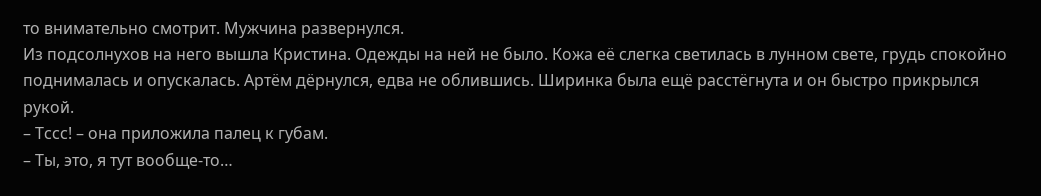то внимательно смотрит. Мужчина развернулся.
Из подсолнухов на него вышла Кристина. Одежды на ней не было. Кожа её слегка светилась в лунном свете, грудь спокойно поднималась и опускалась. Артём дёрнулся, едва не облившись. Ширинка была ещё расстёгнута и он быстро прикрылся рукой.
– Тссс! – она приложила палец к губам.
– Ты, это, я тут вообще-то…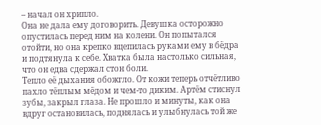– начал он хрипло.
Она не дала ему договорить. Девушка осторожно опустилась перед ним на колени. Он попытался отойти, но она крепко вцепилась руками ему в бёдра и подтянула к себе. Хватка была настолько сильная, что он едва сдержал стон боли.
Тепло её дыхания обожгло. От кожи теперь отчётливо пахло тёплым мёдом и чем-то диким. Артём стиснул зубы, закрыл глаза. Не прошло и минуты, как она вдруг остановилась, поднялась и улыбнулась той же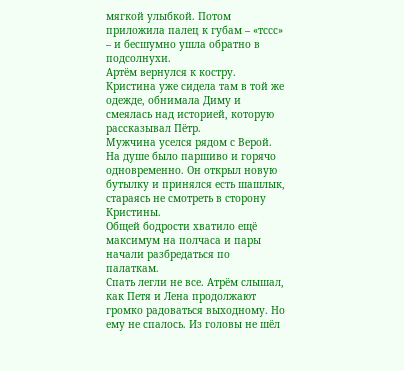мягкой улыбкой. Потом приложила палец к губам – «тссс» – и бесшумно ушла обратно в подсолнухи.
Артём вернулся к костру. Кристина уже сидела там в той же одежде, обнимала Диму и смеялась над историей, которую рассказывал Пётр.
Мужчина уселся рядом с Верой. На душе было паршиво и горячо одновременно. Он открыл новую бутылку и принялся есть шашлык, стараясь не смотреть в сторону Кристины.
Общей бодрости хватило ещё максимум на полчаса и пары начали разбредаться по палаткам.
Спать легли не все. Атрём слышал, как Петя и Лена продолжают громко радоваться выходному. Но ему не спалось. Из головы не шёл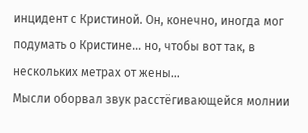инцидент с Кристиной. Он, конечно, иногда мог подумать о Кристине… но, чтобы вот так, в нескольких метрах от жены…
Мысли оборвал звук расстёгивающейся молнии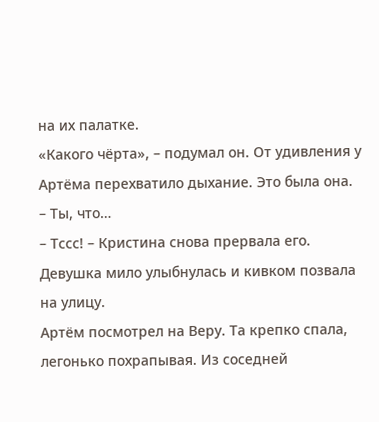на их палатке.
«Какого чёрта», – подумал он. От удивления у Артёма перехватило дыхание. Это была она.
– Ты, что…
– Тссс! – Кристина снова прервала его. Девушка мило улыбнулась и кивком позвала на улицу.
Артём посмотрел на Веру. Та крепко спала, легонько похрапывая. Из соседней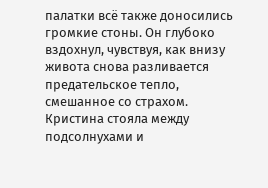палатки всё также доносились громкие стоны. Он глубоко вздохнул, чувствуя, как внизу живота снова разливается предательское тепло, смешанное со страхом.
Кристина стояла между подсолнухами и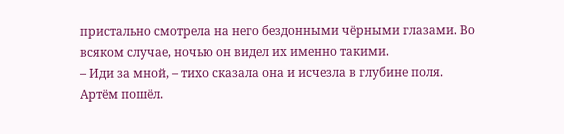пристально смотрела на него бездонными чёрными глазами. Во всяком случае, ночью он видел их именно такими.
– Иди за мной, – тихо сказала она и исчезла в глубине поля.
Артём пошёл.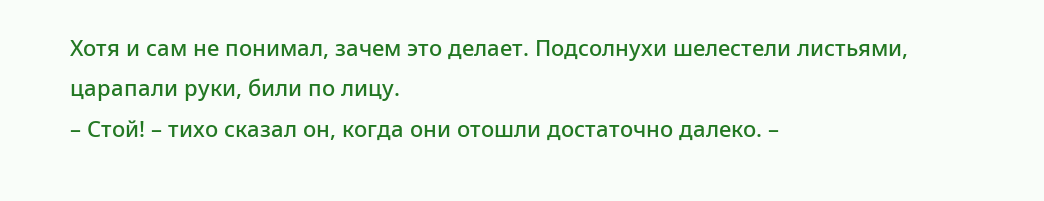Хотя и сам не понимал, зачем это делает. Подсолнухи шелестели листьями, царапали руки, били по лицу.
– Стой! – тихо сказал он, когда они отошли достаточно далеко. –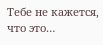Тебе не кажется, что это…